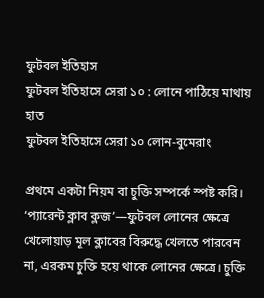ফুটবল ইতিহাস
ফুটবল ইতিহাসে সেরা ১০ : লোনে পাঠিয়ে মাথায় হাত
ফুটবল ইতিহাসে সেরা ১০ লোন-বুমেরাং

প্রথমে একটা নিয়ম বা চুক্তি সম্পর্কে স্পষ্ট করি। ‘প্যারেন্ট ক্লাব ক্লজ’—ফুটবল লোনের ক্ষেত্রে খেলোয়াড় মূল ক্লাবের বিরুদ্ধে খেলতে পারবেন না, এরকম চুক্তি হয়ে থাকে লোনের ক্ষেত্রে। চুক্তি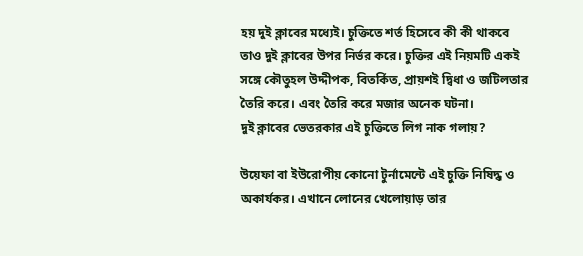হয় দুই ক্লাবের মধ্যেই। চুক্তিতে শর্ত হিসেবে কী কী থাকবে তাও দুই ক্লাবের উপর নির্ভর করে। চুক্তির এই নিয়মটি একই সঙ্গে কৌতুহল উদ্দীপক, বিতর্কিত, প্রায়শই দ্বিধা ও জটিলতার তৈরি করে। এবং তৈরি করে মজার অনেক ঘটনা।
দুই ক্লাবের ভেতরকার এই চুক্তিতে লিগ নাক গলায়?

উয়েফা বা ইউরোপীয় কোনো টুর্নামেন্টে এই চুক্তি নিষিদ্ধ ও অকার্যকর। এখানে লোনের খেলোয়াড় তার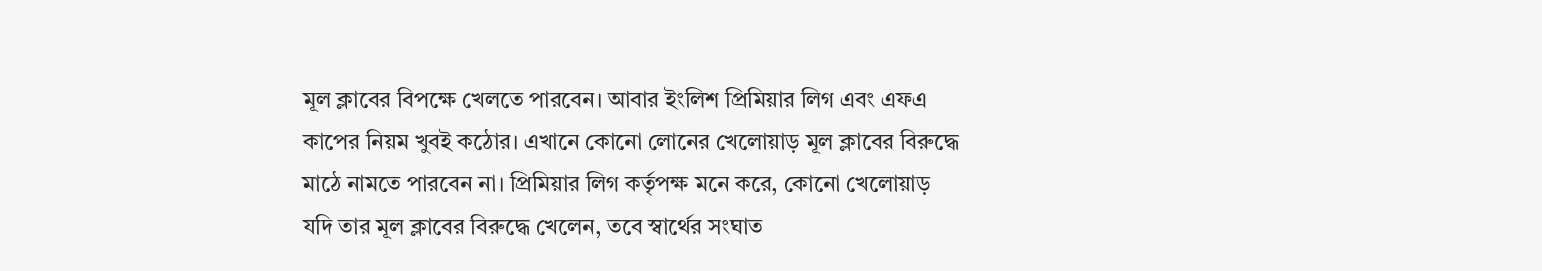মূল ক্লাবের বিপক্ষে খেলতে পারবেন। আবার ইংলিশ প্রিমিয়ার লিগ এবং এফএ কাপের নিয়ম খুবই কঠোর। এখানে কোনো লোনের খেলোয়াড় মূল ক্লাবের বিরুদ্ধে মাঠে নামতে পারবেন না। প্রিমিয়ার লিগ কর্তৃপক্ষ মনে করে, কোনো খেলোয়াড় যদি তার মূল ক্লাবের বিরুদ্ধে খেলেন, তবে স্বার্থের সংঘাত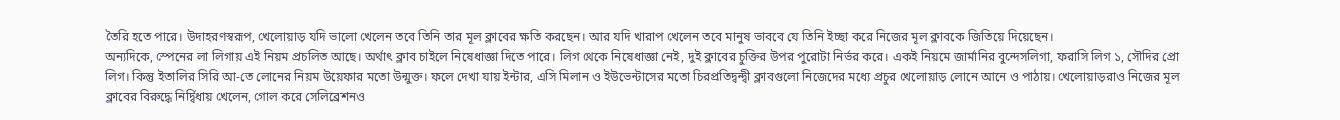তৈরি হতে পারে। উদাহরণস্বরূপ, খেলোয়াড় যদি ভালো খেলেন তবে তিনি তার মূল ক্লাবের ক্ষতি করছেন। আর যদি খারাপ খেলেন তবে মানুষ ভাববে যে তিনি ইচ্ছা করে নিজের মূল ক্লাবকে জিতিয়ে দিয়েছেন।
অন্যদিকে, স্পেনের লা লিগায় এই নিয়ম প্রচলিত আছে। অর্থাৎ ক্লাব চাইলে নিষেধাজ্ঞা দিতে পারে। লিগ থেকে নিষেধাজ্ঞা নেই, দুই ক্লাবের চুক্তির উপর পুরোটা নির্ভর করে। একই নিয়মে জার্মানির বুন্দেসলিগা, ফরাসি লিগ ১, সৌদির প্রো লিগ। কিন্তু ইতালির সিরি আ-তে লোনের নিয়ম উয়েফার মতো উন্মুক্ত। ফলে দেখা যায় ইন্টার, এসি মিলান ও ইউভেন্টাসের মতো চিরপ্রতিদ্বন্দ্বী ক্লাবগুলো নিজেদের মধ্যে প্রচুর খেলোয়াড় লোনে আনে ও পাঠায়। খেলোয়াড়রাও নিজের মূল ক্লাবের বিরুদ্ধে নির্দ্বিধায় খেলেন, গোল করে সেলিব্রেশনও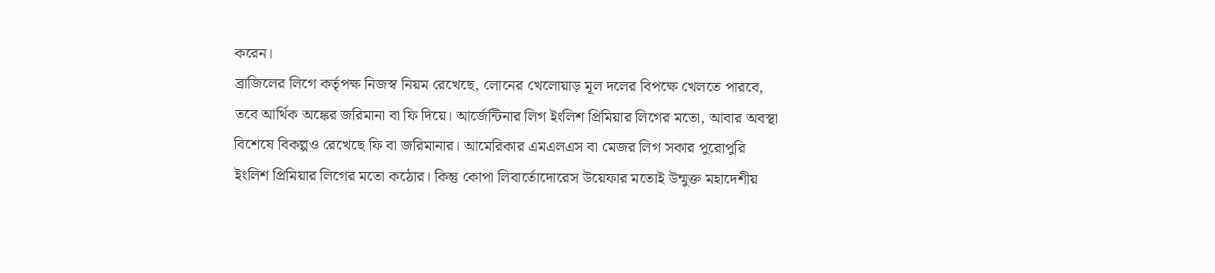করেন।
ব্রাজিলের লিগে কর্তৃপক্ষ নিজস্ব নিয়ম রেখেছে, লোনের খেলোয়াড় মূল দলের বিপক্ষে খেলতে পারবে, তবে আর্থিক অঙ্কের জরিমানা বা ফি দিয়ে। আর্জেন্টিনার লিগ ইংলিশ প্রিমিয়ার লিগের মতো, আবার অবস্থা বিশেষে বিকল্পও রেখেছে ফি বা জরিমানার। আমেরিকার এমএলএস বা মেজর লিগ সকার পুরোপুরি ইংলিশ প্রিমিয়ার লিগের মতো কঠোর। কিন্তু কোপা লিবার্তোদোরেস উয়েফার মতোই উন্মুক্ত মহাদেশীয়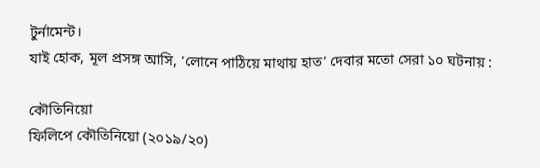টুর্নামেন্ট।
যাই হোক, মূল প্রসঙ্গ আসি, ‘লোনে পাঠিয়ে মাথায় হাত’ দেবার মতো সেরা ১০ ঘটনায় :

কৌতিনিয়ো
ফিলিপে কৌতিনিয়ো (২০১৯/২০)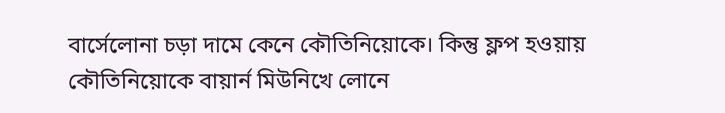বার্সেলোনা চড়া দামে কেনে কৌতিনিয়োকে। কিন্তু ফ্লপ হওয়ায় কৌতিনিয়োকে বায়ার্ন মিউনিখে লোনে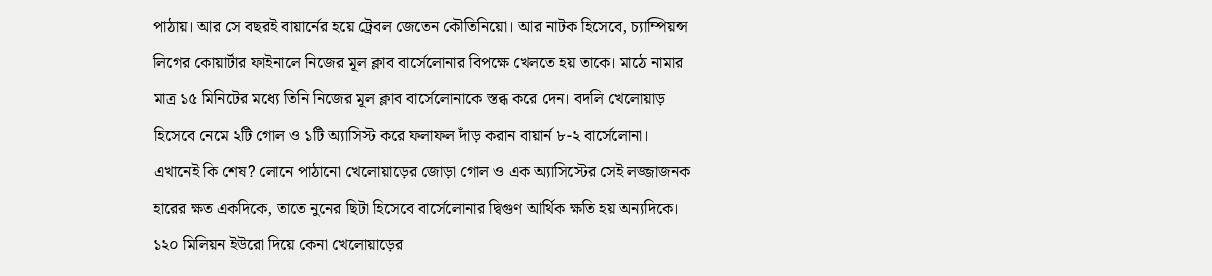পাঠায়। আর সে বছরই বায়ার্নের হয়ে ট্রেবল জেতেন কৌতিনিয়ো। আর নাটক হিসেবে, চ্যাম্পিয়ন্স লিগের কোয়ার্টার ফাইনালে নিজের মূল ক্লাব বার্সেলোনার বিপক্ষে খেলতে হয় তাকে। মাঠে নামার মাত্র ১৫ মিনিটের মধ্যে তিনি নিজের মূল ক্লাব বার্সেলোনাকে স্তব্ধ করে দেন। বদলি খেলোয়াড় হিসেবে নেমে ২টি গোল ও ১টি অ্যাসিস্ট করে ফলাফল দাঁড় করান বায়ার্ন ৮-২ বার্সেলোনা।
এখানেই কি শেষ? লোনে পাঠানো খেলোয়াড়ের জোড়া গোল ও এক অ্যাসিস্টের সেই লজ্জাজনক হারের ক্ষত একদিকে, তাতে নুনের ছিটা হিসেবে বার্সেলোনার দ্বিগুণ আর্থিক ক্ষতি হয় অন্যদিকে। ১২০ মিলিয়ন ইউরো দিয়ে কেনা খেলোয়াড়ের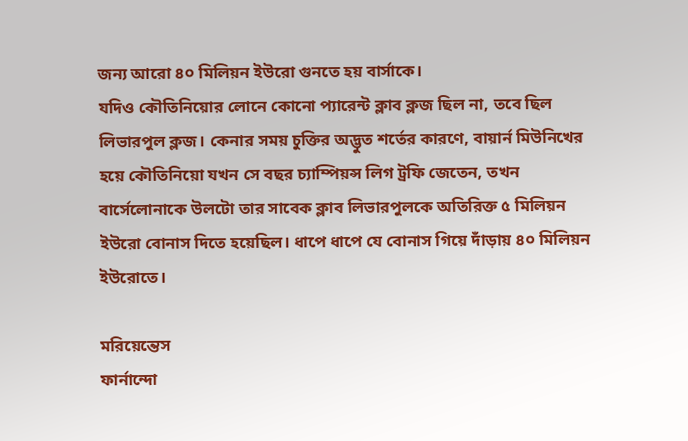জন্য আরো ৪০ মিলিয়ন ইউরো গুনতে হয় বার্সাকে।
যদিও কৌতিনিয়োর লোনে কোনো প্যারেন্ট ক্লাব ক্লজ ছিল না, তবে ছিল লিভারপুল ক্লজ। কেনার সময় চুক্তির অদ্ভুত শর্তের কারণে, বায়ার্ন মিউনিখের হয়ে কৌতিনিয়ো যখন সে বছর চ্যাম্পিয়ন্স লিগ ট্রফি জেতেন, তখন বার্সেলোনাকে উলটো তার সাবেক ক্লাব লিভারপুলকে অতিরিক্ত ৫ মিলিয়ন ইউরো বোনাস দিতে হয়েছিল। ধাপে ধাপে যে বোনাস গিয়ে দাঁড়ায় ৪০ মিলিয়ন ইউরোতে।

মরিয়েন্তেস
ফার্নান্দো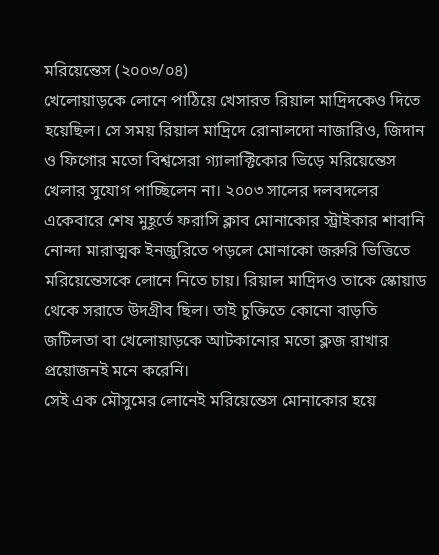মরিয়েন্তেস (২০০৩/০৪)
খেলোয়াড়কে লোনে পাঠিয়ে খেসারত রিয়াল মাদ্রিদকেও দিতে হয়েছিল। সে সময় রিয়াল মাদ্রিদে রোনালদো নাজারিও, জিদান ও ফিগোর মতো বিশ্বসেরা গ্যালাক্টিকোর ভিড়ে মরিয়েন্তেস খেলার সুযোগ পাচ্ছিলেন না। ২০০৩ সালের দলবদলের একেবারে শেষ মুহূর্তে ফরাসি ক্লাব মোনাকোর স্ট্রাইকার শাবানি নোন্দা মারাত্মক ইনজুরিতে পড়লে মোনাকো জরুরি ভিত্তিতে মরিয়েন্তেসকে লোনে নিতে চায়। রিয়াল মাদ্রিদও তাকে স্কোয়াড থেকে সরাতে উদগ্রীব ছিল। তাই চুক্তিতে কোনো বাড়তি জটিলতা বা খেলোয়াড়কে আটকানোর মতো ক্লজ রাখার প্রয়োজনই মনে করেনি।
সেই এক মৌসুমের লোনেই মরিয়েন্তেস মোনাকোর হয়ে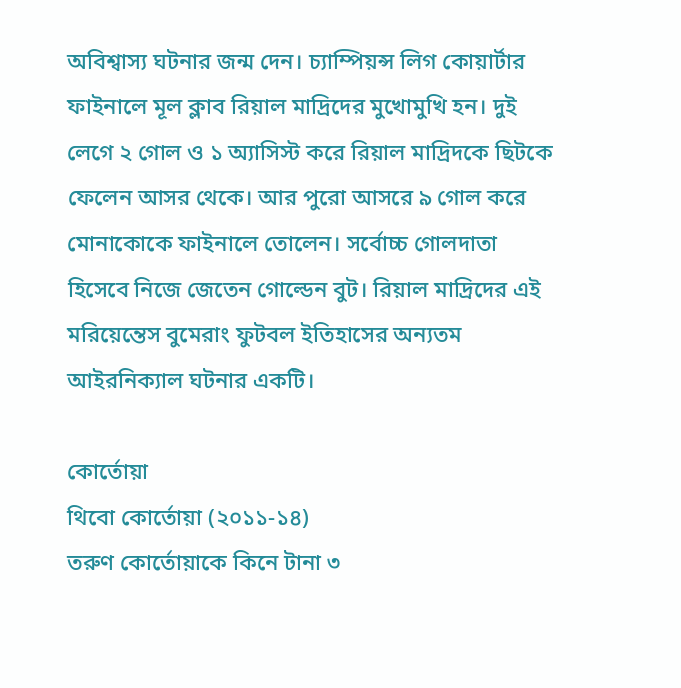অবিশ্বাস্য ঘটনার জন্ম দেন। চ্যাম্পিয়ন্স লিগ কোয়ার্টার ফাইনালে মূল ক্লাব রিয়াল মাদ্রিদের মুখোমুখি হন। দুই লেগে ২ গোল ও ১ অ্যাসিস্ট করে রিয়াল মাদ্রিদকে ছিটকে ফেলেন আসর থেকে। আর পুরো আসরে ৯ গোল করে মোনাকোকে ফাইনালে তোলেন। সর্বোচ্চ গোলদাতা হিসেবে নিজে জেতেন গোল্ডেন বুট। রিয়াল মাদ্রিদের এই মরিয়েন্তেস বুমেরাং ফুটবল ইতিহাসের অন্যতম আইরনিক্যাল ঘটনার একটি।

কোর্তোয়া
থিবো কোর্তোয়া (২০১১-১৪)
তরুণ কোর্তোয়াকে কিনে টানা ৩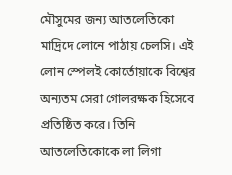মৌসুমের জন্য আতলেতিকো মাদ্রিদে লোনে পাঠায় চেলসি। এই লোন স্পেলই কোর্তোয়াকে বিশ্বের অন্যতম সেরা গোলরক্ষক হিসেবে প্রতিষ্ঠিত করে। তিনি আতলেতিকোকে লা লিগা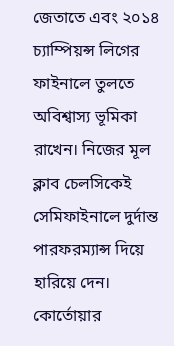জেতাতে এবং ২০১৪ চ্যাম্পিয়ন্স লিগের ফাইনালে তুলতে অবিশ্বাস্য ভূমিকা রাখেন। নিজের মূল ক্লাব চেলসিকেই সেমিফাইনালে দুর্দান্ত পারফরম্যান্স দিয়ে হারিয়ে দেন।
কোর্তোয়ার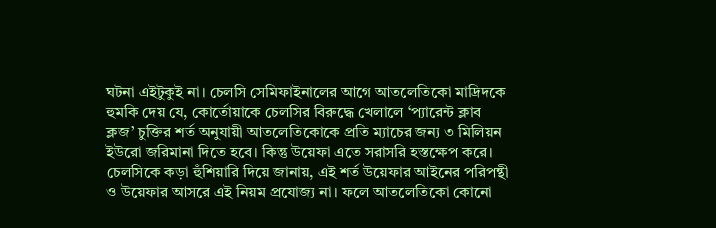ঘটনা এইটুকুই না। চেলসি সেমিফাইনালের আগে আতলেতিকো মাদ্রিদকে হুমকি দেয় যে, কোর্তোয়াকে চেলসির বিরুদ্ধে খেলালে ‘প্যারেন্ট ক্লাব ক্লজ’ চুক্তির শর্ত অনুযায়ী আতলেতিকোকে প্রতি ম্যাচের জন্য ৩ মিলিয়ন ইউরো জরিমানা দিতে হবে। কিন্তু উয়েফা এতে সরাসরি হস্তক্ষেপ করে। চেলসিকে কড়া হুঁশিয়ারি দিয়ে জানায়, এই শর্ত উয়েফার আইনের পরিপন্থী ও উয়েফার আসরে এই নিয়ম প্রযোজ্য না। ফলে আতলেতিকো কোনো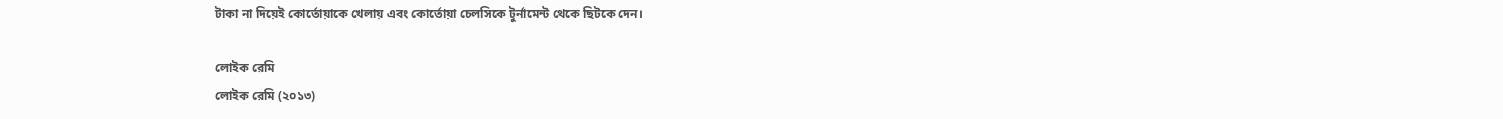টাকা না দিয়েই কোর্তোয়াকে খেলায় এবং কোর্তোয়া চেলসিকে টুর্নামেন্ট থেকে ছিটকে দেন।

লোইক রেমি
লোইক রেমি (২০১৩)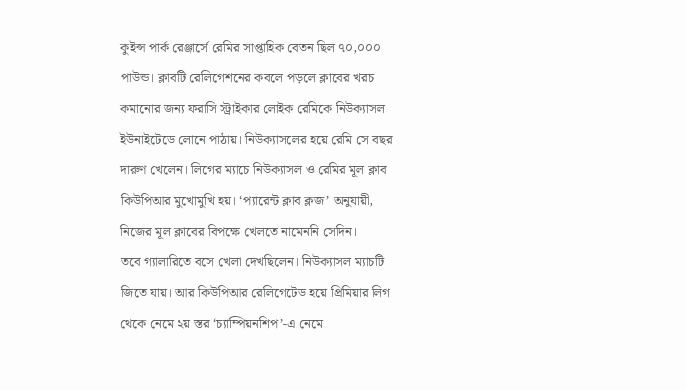কুইন্স পার্ক রেঞ্জার্সে রেমির সাপ্তাহিক বেতন ছিল ৭০,০০০ পাউন্ড। ক্লাবটি রেলিগেশনের কবলে পড়লে ক্লাবের খরচ কমানোর জন্য ফরাসি স্ট্রাইকার লোইক রেমিকে নিউক্যাসল ইউনাইটেডে লোনে পাঠায়। নিউক্যাসলের হয়ে রেমি সে বছর দারুণ খেলেন। লিগের ম্যাচে নিউক্যাসল ও রেমির মূল ক্লাব কিউপিআর মুখোমুখি হয়। ‘প্যারেন্ট ক্লাব ক্লজ’ অনুযায়ী, নিজের মূল ক্লাবের বিপক্ষে খেলতে নামেননি সেদিন।
তবে গ্যালারিতে বসে খেলা দেখছিলেন। নিউক্যাসল ম্যাচটি জিতে যায়। আর কিউপিআর রেলিগেটেড হয়ে প্রিমিয়ার লিগ থেকে নেমে ২য় স্তর ‘চ্যাম্পিয়নশিপ’-এ নেমে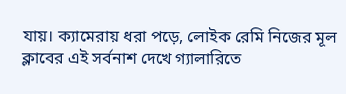যায়। ক্যামেরায় ধরা পড়ে, লোইক রেমি নিজের মূল ক্লাবের এই সর্বনাশ দেখে গ্যালারিতে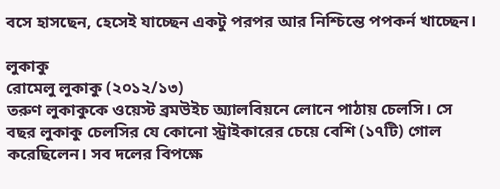বসে হাসছেন, হেসেই যাচ্ছেন একটু পরপর আর নিশ্চিন্তে পপকর্ন খাচ্ছেন।

লুকাকু
রোমেলু লুকাকু (২০১২/১৩)
তরুণ লুকাকুকে ওয়েস্ট ব্রমউইচ অ্যালবিয়নে লোনে পাঠায় চেলসি। সে বছর লুকাকু চেলসির যে কোনো স্ট্রাইকারের চেয়ে বেশি (১৭টি) গোল করেছিলেন। সব দলের বিপক্ষে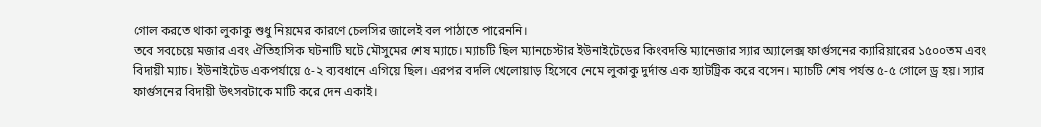গোল করতে থাকা লুকাকু শুধু নিয়মের কারণে চেলসির জালেই বল পাঠাতে পারেননি।
তবে সবচেয়ে মজার এবং ঐতিহাসিক ঘটনাটি ঘটে মৌসুমের শেষ ম্যাচে। ম্যাচটি ছিল ম্যানচেস্টার ইউনাইটেডের কিংবদন্তি ম্যানেজার স্যার অ্যালেক্স ফার্গুসনের ক্যারিয়ারের ১৫০০তম এবং বিদায়ী ম্যাচ। ইউনাইটেড একপর্যায়ে ৫-২ ব্যবধানে এগিয়ে ছিল। এরপর বদলি খেলোয়াড় হিসেবে নেমে লুকাকু দুর্দান্ত এক হ্যাটট্রিক করে বসেন। ম্যাচটি শেষ পর্যন্ত ৫-৫ গোলে ড্র হয়। স্যার ফার্গুসনের বিদায়ী উৎসবটাকে মাটি করে দেন একাই।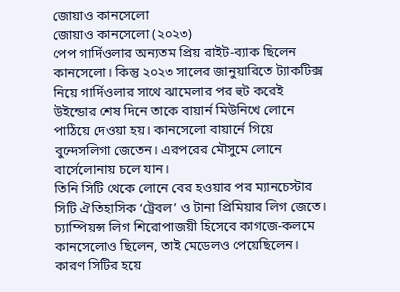জোয়াও কানসেলো
জোয়াও কানসেলো (২০২৩)
পেপ গার্দিওলার অন্যতম প্রিয় রাইট-ব্যাক ছিলেন কানসেলো। কিন্তু ২০২৩ সালের জানুয়ারিতে ট্যাকটিক্স নিয়ে গার্দিওলার সাথে ঝামেলার পর হুট করেই উইন্ডোর শেষ দিনে তাকে বায়ার্ন মিউনিখে লোনে পাঠিয়ে দেওয়া হয়। কানসেলো বায়ার্নে গিয়ে বুন্দেসলিগা জেতেন। এরপরের মৌসুমে লোনে বার্সেলোনায় চলে যান।
তিনি সিটি থেকে লোনে বের হওয়ার পর ম্যানচেস্টার সিটি ঐতিহাসিক ‘ট্রেবল’ ও টানা প্রিমিয়ার লিগ জেতে। চ্যাম্পিয়ন্স লিগ শিরোপাজয়ী হিসেবে কাগজে-কলমে কানসেলোও ছিলেন, তাই মেডেলও পেয়েছিলেন। কারণ সিটির হয়ে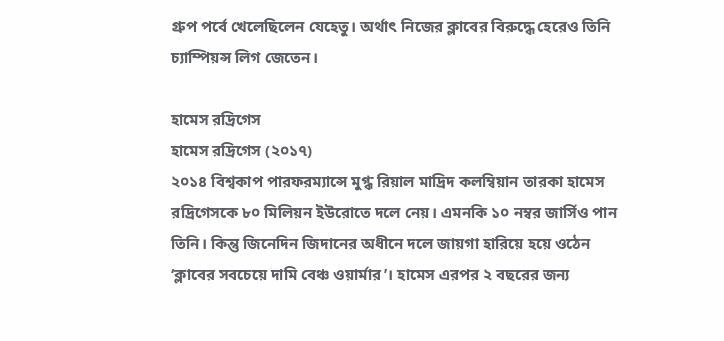গ্রুপ পর্বে খেলেছিলেন যেহেতু। অর্থাৎ নিজের ক্লাবের বিরুদ্ধে হেরেও তিনি চ্যাম্পিয়ন্স লিগ জেতেন।

হামেস রদ্রিগেস
হামেস রদ্রিগেস (২০১৭)
২০১৪ বিশ্বকাপ পারফরম্যান্সে মুগ্ধ রিয়াল মাদ্রিদ কলম্বিয়ান তারকা হামেস রদ্রিগেসকে ৮০ মিলিয়ন ইউরোতে দলে নেয়। এমনকি ১০ নম্বর জার্সিও পান তিনি। কিন্তু জিনেদিন জিদানের অধীনে দলে জায়গা হারিয়ে হয়ে ওঠেন ‘ক্লাবের সবচেয়ে দামি বেঞ্চ ওয়ার্মার’। হামেস এরপর ২ বছরের জন্য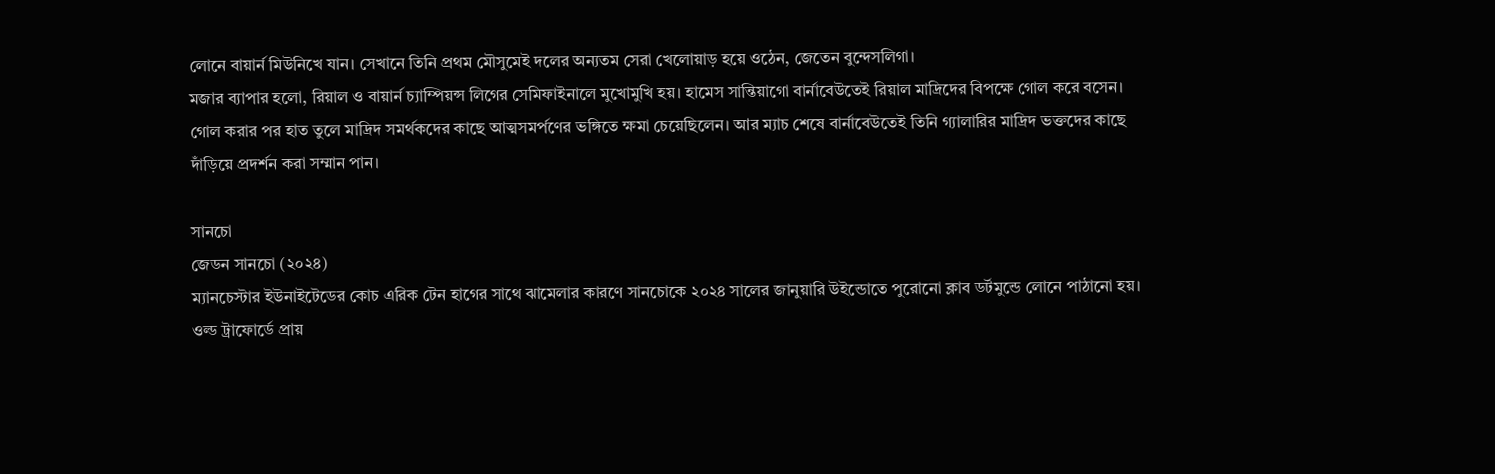লোনে বায়ার্ন মিউনিখে যান। সেখানে তিনি প্রথম মৌসুমেই দলের অন্যতম সেরা খেলোয়াড় হয়ে ওঠেন, জেতেন বুন্দেসলিগা।
মজার ব্যাপার হলো, রিয়াল ও বায়ার্ন চ্যাম্পিয়ন্স লিগের সেমিফাইনালে মুখোমুখি হয়। হামেস সান্তিয়াগো বার্নাবেউতেই রিয়াল মাদ্রিদের বিপক্ষে গোল করে বসেন। গোল করার পর হাত তুলে মাদ্রিদ সমর্থকদের কাছে আত্মসমর্পণের ভঙ্গিতে ক্ষমা চেয়েছিলেন। আর ম্যাচ শেষে বার্নাবেউতেই তিনি গ্যালারির মাদ্রিদ ভক্তদের কাছে দাঁড়িয়ে প্রদর্শন করা সম্মান পান।

সানচো
জেডন সানচো (২০২৪)
ম্যানচেস্টার ইউনাইটেডের কোচ এরিক টেন হাগের সাথে ঝামেলার কারণে সানচোকে ২০২৪ সালের জানুয়ারি উইন্ডোতে পুরোনো ক্লাব ডর্টমুন্ডে লোনে পাঠানো হয়। ওল্ড ট্রাফোর্ডে প্রায়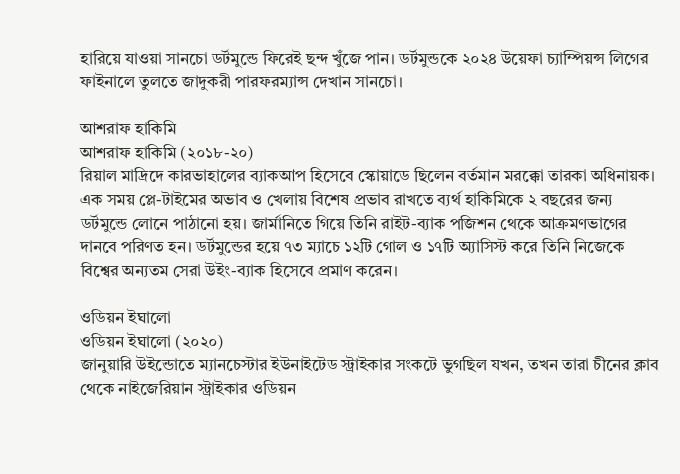হারিয়ে যাওয়া সানচো ডর্টমুন্ডে ফিরেই ছন্দ খুঁজে পান। ডর্টমুন্ডকে ২০২৪ উয়েফা চ্যাম্পিয়ন্স লিগের ফাইনালে তুলতে জাদুকরী পারফরম্যান্স দেখান সানচো।

আশরাফ হাকিমি
আশরাফ হাকিমি (২০১৮-২০)
রিয়াল মাদ্রিদে কারভাহালের ব্যাকআপ হিসেবে স্কোয়াডে ছিলেন বর্তমান মরক্কো তারকা অধিনায়ক। এক সময় প্লে-টাইমের অভাব ও খেলায় বিশেষ প্রভাব রাখতে ব্যর্থ হাকিমিকে ২ বছরের জন্য ডর্টমুন্ডে লোনে পাঠানো হয়। জার্মানিতে গিয়ে তিনি রাইট-ব্যাক পজিশন থেকে আক্রমণভাগের দানবে পরিণত হন। ডর্টমুন্ডের হয়ে ৭৩ ম্যাচে ১২টি গোল ও ১৭টি অ্যাসিস্ট করে তিনি নিজেকে বিশ্বের অন্যতম সেরা উইং-ব্যাক হিসেবে প্রমাণ করেন।

ওডিয়ন ইঘালো
ওডিয়ন ইঘালো (২০২০)
জানুয়ারি উইন্ডোতে ম্যানচেস্টার ইউনাইটেড স্ট্রাইকার সংকটে ভুগছিল যখন, তখন তারা চীনের ক্লাব থেকে নাইজেরিয়ান স্ট্রাইকার ওডিয়ন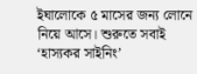ইঘালোকে ৫ মাসের জন্য লোনে নিয়ে আসে। শুরুতে সবাই ‘হাস্যকর সাইনিং’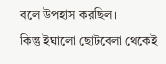বলে উপহাস করছিল।
কিন্তু ইঘালো ছোটবেলা থেকেই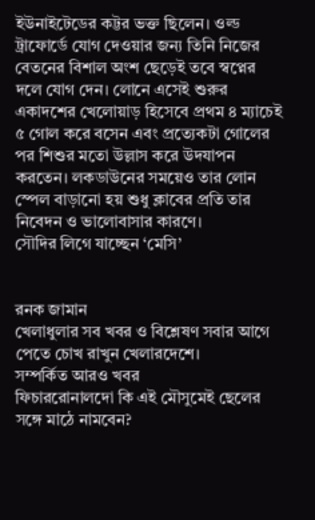ইউনাইটেডের কট্টর ভক্ত ছিলেন। ওল্ড ট্রাফোর্ডে যোগ দেওয়ার জন্য তিনি নিজের বেতনের বিশাল অংশ ছেড়েই তবে স্বপ্নের দলে যোগ দেন। লোনে এসেই শুরুর একাদশের খেলোয়াড় হিসেবে প্রথম ৪ ম্যাচেই ৫ গোল করে বসেন এবং প্রত্যেকটা গোলের পর শিশুর মতো উল্লাস করে উদযাপন করতেন। লকডাউনের সময়েও তার লোন স্পেল বাড়ানো হয় শুধু ক্লাবের প্রতি তার নিবেদন ও ভালোবাসার কারণে।
সৌদির লিগে যাচ্ছেন ‘মেসি’


রনক জামান
খেলাধুলার সব খবর ও বিশ্লেষণ সবার আগে পেতে চোখ রাখুন খেলারদেশে।
সম্পর্কিত আরও খবর
ফিচাররোনালদো কি এই মৌসুমেই ছেলের সঙ্গে মাঠে নামবেন?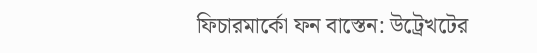ফিচারমার্কো ফন বাস্তেন: উট্রেখটের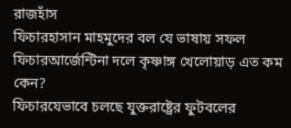রাজহাঁস
ফিচারহাসান মাহমুদের বল যে ভাষায় সফল
ফিচারআর্জেন্টিনা দলে কৃষ্ণাঙ্গ খেলোয়াড় এত কম কেন?
ফিচারযেভাবে চলছে যুক্তরাষ্ট্রের ফুটবলের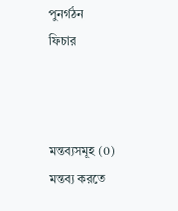পুনর্গঠন
ফিচার



মন্তব্যসমূহ (0)
মন্তব্য করতে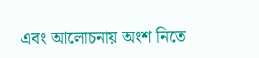এবং আলোচনায় অংশ নিতে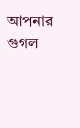আপনার গুগল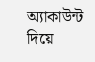অ্যাকাউন্ট দিয়ে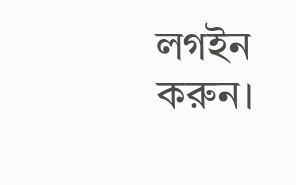লগইন করুন।